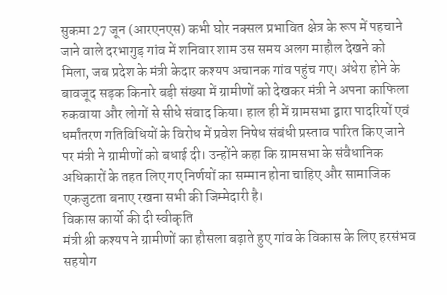सुकमा 27 जून (आरएनएस) कभी घोर नक्सल प्रभावित क्षेत्र के रूप में पहचाने जाने वाले दरभागुड़ गांव में शनिवार शाम उस समय अलग माहौल देखने को मिला, जब प्रदेश के मंत्री केदार कश्यप अचानक गांव पहुंच गए। अंधेरा होने के बावजूद सड़क किनारे बड़ी संख्या में ग्रामीणों को देखकर मंत्री ने अपना काफिला रुकवाया और लोगों से सीधे संवाद किया। हाल ही में ग्रामसभा द्वारा पादरियों एवं धर्मांतरण गतिविधियों के विरोध में प्रवेश निषेध संबंधी प्रस्ताव पारित किए जाने पर मंत्री ने ग्रामीणों को बधाई दी। उन्होंने कहा कि ग्रामसभा के संवैधानिक अधिकारों के तहत लिए गए निर्णयों का सम्मान होना चाहिए और सामाजिक एकजुटता बनाए रखना सभी की जिम्मेदारी है।
विकास कार्यो की दी स्वीकृति
मंत्री श्री कश्यप ने ग्रामीणों का हौसला बढ़ाते हुए गांव के विकास के लिए हरसंभव सहयोग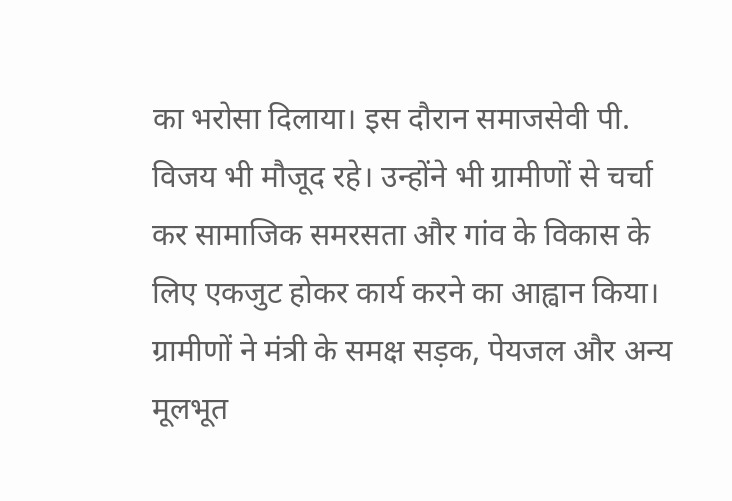का भरोसा दिलाया। इस दौरान समाजसेवी पी. विजय भी मौजूद रहे। उन्होंने भी ग्रामीणों से चर्चा कर सामाजिक समरसता और गांव के विकास के लिए एकजुट होकर कार्य करने का आह्वान किया। ग्रामीणों ने मंत्री के समक्ष सड़क, पेयजल और अन्य मूलभूत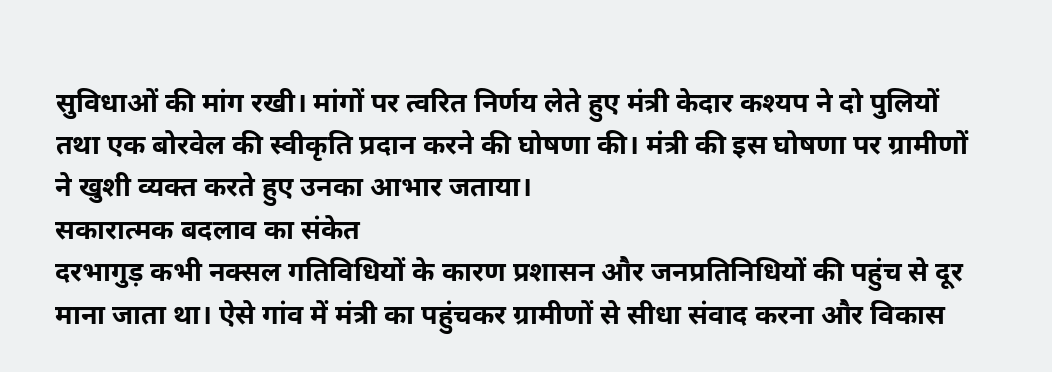सुविधाओं की मांग रखी। मांगों पर त्वरित निर्णय लेते हुए मंत्री केदार कश्यप ने दो पुलियों तथा एक बोरवेल की स्वीकृति प्रदान करने की घोषणा की। मंत्री की इस घोषणा पर ग्रामीणों ने खुशी व्यक्त करते हुए उनका आभार जताया।
सकारात्मक बदलाव का संकेत
दरभागुड़ कभी नक्सल गतिविधियों के कारण प्रशासन और जनप्रतिनिधियों की पहुंच से दूर माना जाता था। ऐसे गांव में मंत्री का पहुंचकर ग्रामीणों से सीधा संवाद करना और विकास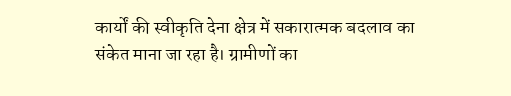कार्यों की स्वीकृति देना क्षेत्र में सकारात्मक बदलाव का संकेत माना जा रहा है। ग्रामीणों का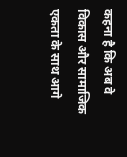कहना है कि अब वे विकास और सामाजिक एकता के साथ आगे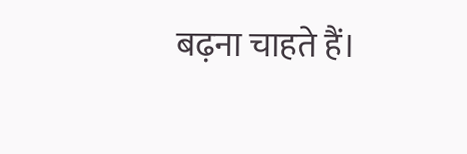बढ़ना चाहते हैं।